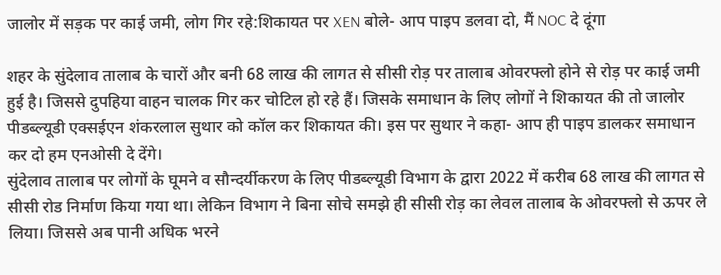जालोर में सड़क पर काई जमी, लोग गिर रहे:शिकायत पर XEN बोले- आप पाइप डलवा दो, मैं NOC दे दूंगा

शहर के सुंदेलाव तालाब के चारों और बनी 68 लाख की लागत से सीसी रोड़ पर तालाब ओवरफ्लो होने से रोड़ पर काई जमी हुई है। जिससे दुपहिया वाहन चालक गिर कर चोटिल हो रहे हैं। जिसके समाधान के लिए लोगों ने शिकायत की तो जालोर पीडब्ल्यूडी एक्सईएन शंकरलाल सुथार को कॉल कर शिकायत की। इस पर सुथार ने कहा- आप ही पाइप डालकर समाधान कर दो हम एनओसी दे देंगे।
सुंदेलाव तालाब पर लोगों के घूमने व सौन्दर्यीकरण के लिए पीडब्ल्यूडी विभाग के द्वारा 2022 में करीब 68 लाख की लागत से सीसी रोड निर्माण किया गया था। लेकिन विभाग ने बिना सोचे समझे ही सीसी रोड़ का लेवल तालाब के ओवरफ्लो से ऊपर ले लिया। जिससे अब पानी अधिक भरने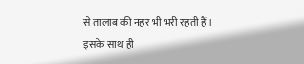से तालाब की नहर भी भरी रहती हैं। इसके साथ ही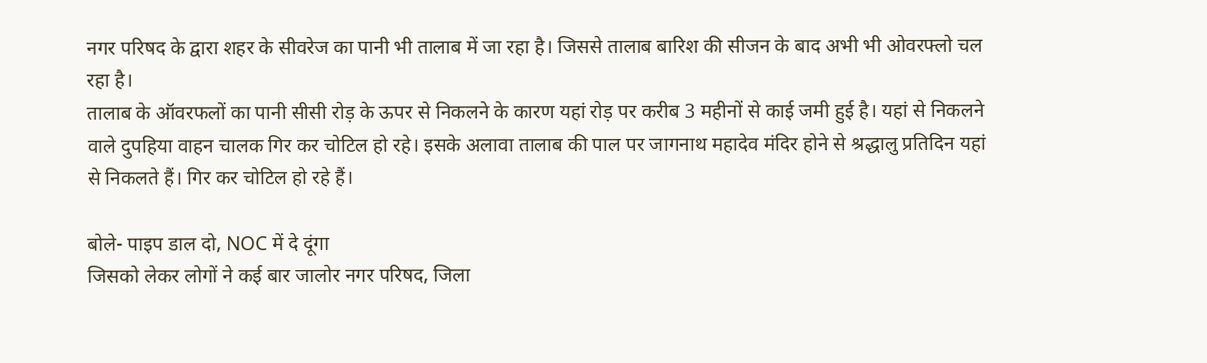नगर परिषद के द्वारा शहर के सीवरेज का पानी भी तालाब में जा रहा है। जिससे तालाब बारिश की सीजन के बाद अभी भी ओवरफ्लो चल रहा है।
तालाब के ऑवरफलों का पानी सीसी रोड़ के ऊपर से निकलने के कारण यहां रोड़ पर करीब 3 महीनों से काई जमी हुई है। यहां से निकलने वाले दुपहिया वाहन चालक गिर कर चोटिल हो रहे। इसके अलावा तालाब की पाल पर जागनाथ महादेव मंदिर होने से श्रद्धालु प्रतिदिन यहां से निकलते हैं। गिर कर चोटिल हो रहे हैं।

बोले- पाइप डाल दो, NOC में दे दूंगा
जिसको लेकर लोगों ने कई बार जालोर नगर परिषद, जिला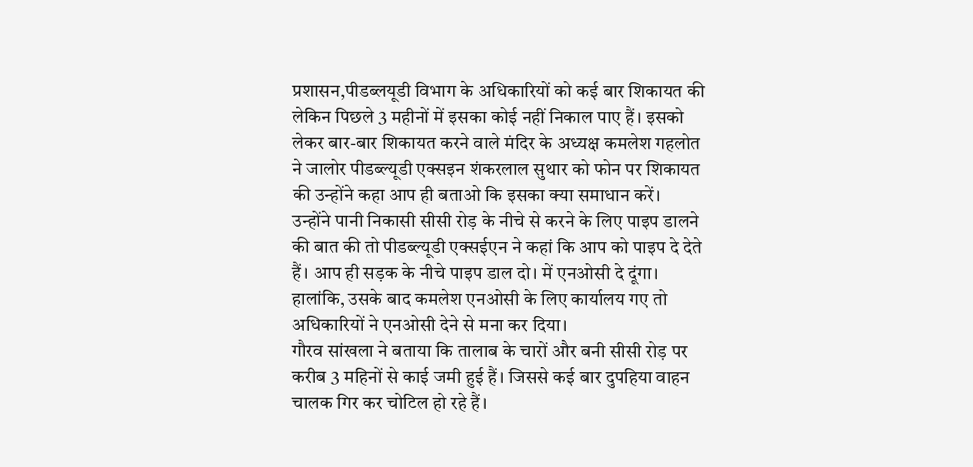प्रशासन,पीडब्लयूडी विभाग के अधिकारियों को कई बार शिकायत की लेकिन पिछले 3 महीनों में इसका कोई नहीं निकाल पाए हैं। इसको लेकर बार-बार शिकायत करने वाले मंदिर के अध्यक्ष कमलेश गहलोत ने जालोर पीडब्ल्यूडी एक्सइन शंकरलाल सुथार को फोन पर शिकायत की उन्होंने कहा आप ही बताओ कि इसका क्या समाधान करें।
उन्होंने पानी निकासी सीसी रोड़ के नीचे से करने के लिए पाइप डालने की बात की तो पीडब्ल्यूडी एक्सईएन ने कहां कि आप को पाइप दे देते हैं। आप ही सड़क के नीचे पाइप डाल दो। में एनओसी दे दूंगा। हालांकि, उसके बाद कमलेश एनओसी के लिए कार्यालय गए तो अधिकारियों ने एनओसी देने से मना कर दिया।
गौरव सांखला ने बताया कि तालाब के चारों और बनी सीसी रोड़ पर करीब 3 महिनों से काई जमी हुई हैं। जिससे कई बार दुपहिया वाहन चालक गिर कर चोटिल हो रहे हैं।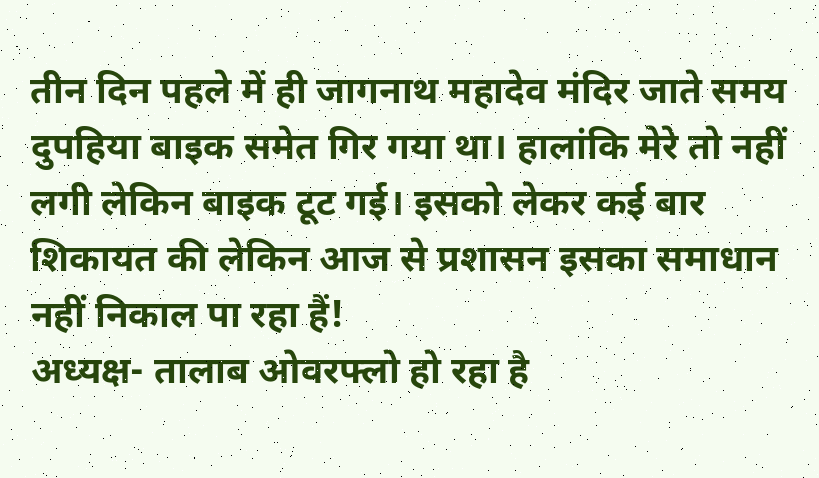तीन दिन पहले में ही जागनाथ महादेव मंदिर जाते समय दुपहिया बाइक समेत गिर गया था। हालांकि मेरे तो नहीं लगी लेकिन बाइक टूट गई। इसको लेकर कई बार शिकायत की लेकिन आज से प्रशासन इसका समाधान नहीं निकाल पा रहा हैं!
अध्यक्ष- तालाब ओवरफ्लो हो रहा है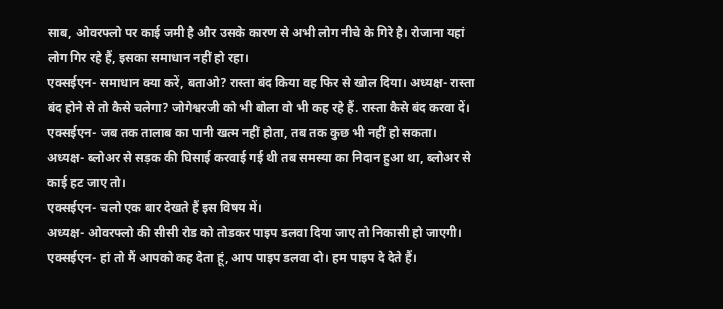साब, ओवरफ्लो पर काई जमी है और उसके कारण से अभी लोग नीचे के गिरे है। रोजाना यहां लोग गिर रहे हैं, इसका समाधान नहीं हो रहा।
एक्सईएन- समाधान क्या करें, बताओ? रास्ता बंद किया वह फिर से खोल दिया। अध्यक्ष- रास्ता बंद होने से तो कैसे चलेगा? जोगेश्वरजी को भी बोला वो भी कह रहे हैं. रास्ता कैसे बंद करवा दें।
एक्सईएन- जब तक तालाब का पानी खत्म नहीं होता, तब तक कुछ भी नहीं हो सकता।
अध्यक्ष- ब्लोअर से सड़क की घिसाई करवाई गई थी तब समस्या का निदान हुआ था, ब्लोअर से काई हट जाए तो।
एक्सईएन- चलो एक बार देखते हैं इस विषय में।
अध्यक्ष- ओवरफ्लो की सीसी रोड को तोडकर पाइप डलवा दिया जाए तो निकासी हो जाएगी।
एक्सईएन- हां तो मैं आपको कह देता हूं, आप पाइप डलवा दो। हम पाइप दे देते हैं।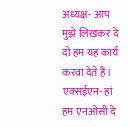अध्यक्ष- आप मुझे लिखकर दे दो हम यह कार्य करवा देते हैं।
एक्सईएन- हां हम एनओसी दे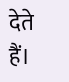देते हैं।